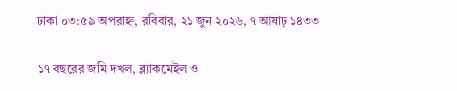ঢাকা ০৩:৫৯ অপরাহ্ন, রবিবার, ২১ জুন ২০২৬, ৭ আষাঢ় ১৪৩৩

১৭ বছরের জমি দখল, ব্ল্যাকমেইল ও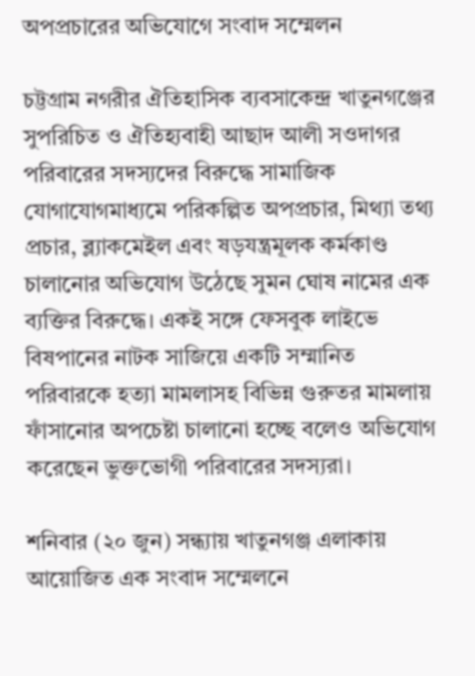অপপ্রচারের অভিযোগে সংবাদ সম্মেলন

চট্টগ্রাম নগরীর ঐতিহাসিক ব্যবসাকেন্দ্র খাতুনগঞ্জের সুপরিচিত ও ঐতিহ্যবাহী আছাদ আলী সওদাগর পরিবারের সদস্যদের বিরুদ্ধে সামাজিক যোগাযোগমাধ্যমে পরিকল্পিত অপপ্রচার, মিথ্যা তথ্য প্রচার, ব্ল্যাকমেইল এবং ষড়যন্ত্রমূলক কর্মকাণ্ড চালানোর অভিযোগ উঠেছে সুমন ঘোষ নামের এক ব্যক্তির বিরুদ্ধে। একই সঙ্গে ফেসবুক লাইভে বিষপানের নাটক সাজিয়ে একটি সম্মানিত পরিবারকে হত্যা মামলাসহ বিভিন্ন গুরুতর মামলায় ফাঁসানোর অপচেষ্টা চালানো হচ্ছে বলেও অভিযোগ করেছেন ভুক্তভোগী পরিবারের সদস্যরা।

শনিবার (২০ জুন) সন্ধ্যায় খাতুনগঞ্জ এলাকায় আয়োজিত এক সংবাদ সম্মেলনে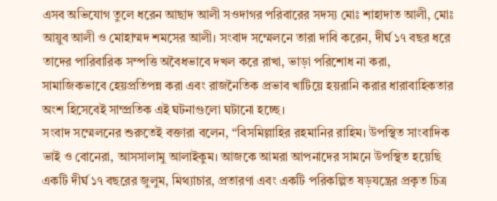এসব অভিযোগ তুলে ধরেন আছাদ আলী সওদাগর পরিবারের সদস্য মোঃ শাহাদাত আলী, মোঃ আয়ুব আলী ও মোহাম্মদ শমসের আলী। সংবাদ সম্মেলনে তারা দাবি করেন, দীর্ঘ ১৭ বছর ধরে তাদের পারিবারিক সম্পত্তি অবৈধভাবে দখল করে রাখা, ভাড়া পরিশোধ না করা, সামাজিকভাবে হেয়প্রতিপন্ন করা এবং রাজনৈতিক প্রভাব খাটিয়ে হয়রানি করার ধারাবাহিকতার অংশ হিসেবেই সাম্প্রতিক এই ঘটনাগুলো ঘটানো হচ্ছে।
সংবাদ সম্মেলনের শুরুতেই বক্তারা বলেন, “বিসমিল্লাহির রহমানির রাহিম। উপস্থিত সাংবাদিক ভাই ও বোনেরা, আসসালামু আলাইকুম। আজকে আমরা আপনাদের সামনে উপস্থিত হয়েছি একটি দীর্ঘ ১৭ বছরের জুলুম, মিথ্যাচার, প্রতারণা এবং একটি পরিকল্পিত ষড়যন্ত্রের প্রকৃত চিত্র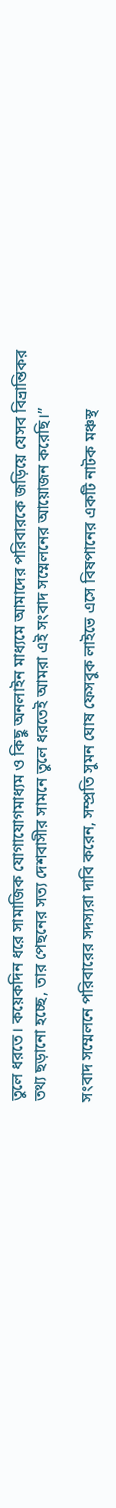তুলে ধরতে। কয়েকদিন ধরে সামাজিক যোগাযোগমাধ্যম ও কিছু অনলাইন মাধ্যমে আমাদের পরিবারকে জড়িয়ে যেসব বিভ্রান্তিকর তথ্য ছড়ানো হচ্ছে, তার পেছনের সত্য দেশবাসীর সামনে তুলে ধরতেই আমরা এই সংবাদ সম্মেলনের আয়োজন করেছি।”

সংবাদ সম্মেলনে পরিবারের সদস্যরা দাবি করেন, সম্প্রতি সুমন ঘোষ ফেসবুক লাইভে এসে বিষপানের একটি নাটক মঞ্চস্থ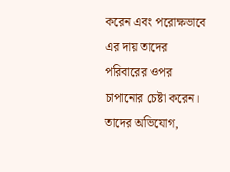করেন এবং পরোক্ষভাবে এর দায় তাদের পরিবারের ওপর চাপানোর চেষ্টা করেন। তাদের অভিযোগ,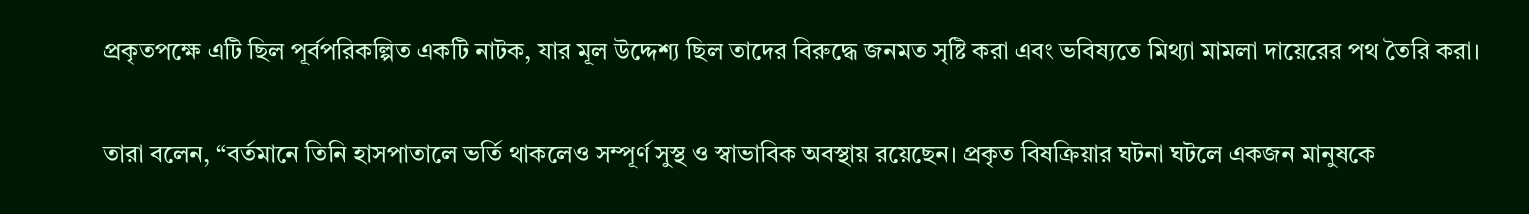প্রকৃতপক্ষে এটি ছিল পূর্বপরিকল্পিত একটি নাটক, যার মূল উদ্দেশ্য ছিল তাদের বিরুদ্ধে জনমত সৃষ্টি করা এবং ভবিষ্যতে মিথ্যা মামলা দায়েরের পথ তৈরি করা।

তারা বলেন, “বর্তমানে তিনি হাসপাতালে ভর্তি থাকলেও সম্পূর্ণ সুস্থ ও স্বাভাবিক অবস্থায় রয়েছেন। প্রকৃত বিষক্রিয়ার ঘটনা ঘটলে একজন মানুষকে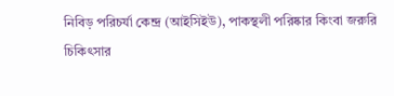নিবিড় পরিচর্যা কেন্দ্র (আইসিইউ), পাকস্থলী পরিষ্কার কিংবা জরুরি চিকিৎসার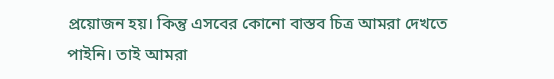প্রয়োজন হয়। কিন্তু এসবের কোনো বাস্তব চিত্র আমরা দেখতে পাইনি। তাই আমরা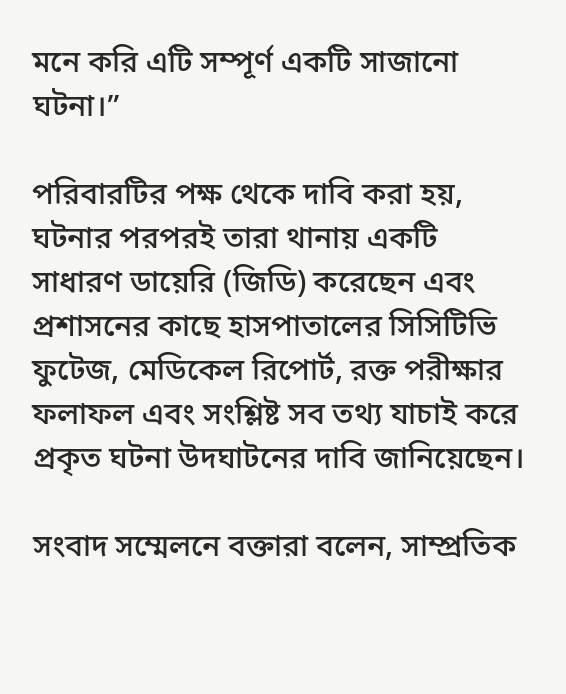মনে করি এটি সম্পূর্ণ একটি সাজানো ঘটনা।”

পরিবারটির পক্ষ থেকে দাবি করা হয়, ঘটনার পরপরই তারা থানায় একটি সাধারণ ডায়েরি (জিডি) করেছেন এবং প্রশাসনের কাছে হাসপাতালের সিসিটিভি ফুটেজ, মেডিকেল রিপোর্ট, রক্ত পরীক্ষার ফলাফল এবং সংশ্লিষ্ট সব তথ্য যাচাই করে প্রকৃত ঘটনা উদঘাটনের দাবি জানিয়েছেন।

সংবাদ সম্মেলনে বক্তারা বলেন, সাম্প্রতিক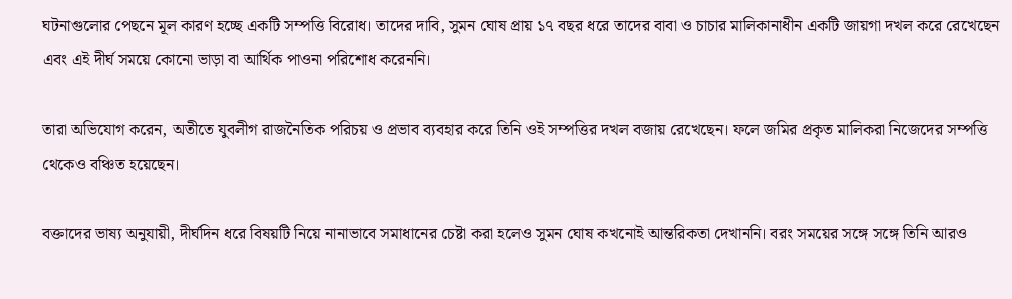ঘটনাগুলোর পেছনে মূল কারণ হচ্ছে একটি সম্পত্তি বিরোধ। তাদের দাবি, সুমন ঘোষ প্রায় ১৭ বছর ধরে তাদের বাবা ও চাচার মালিকানাধীন একটি জায়গা দখল করে রেখেছেন এবং এই দীর্ঘ সময়ে কোনো ভাড়া বা আর্থিক পাওনা পরিশোধ করেননি।

তারা অভিযোগ করেন, অতীতে যুবলীগ রাজনৈতিক পরিচয় ও প্রভাব ব্যবহার করে তিনি ওই সম্পত্তির দখল বজায় রেখেছেন। ফলে জমির প্রকৃত মালিকরা নিজেদের সম্পত্তি থেকেও বঞ্চিত হয়েছেন।

বক্তাদের ভাষ্য অনুযায়ী, দীর্ঘদিন ধরে বিষয়টি নিয়ে নানাভাবে সমাধানের চেষ্টা করা হলেও সুমন ঘোষ কখনোই আন্তরিকতা দেখাননি। বরং সময়ের সঙ্গে সঙ্গে তিনি আরও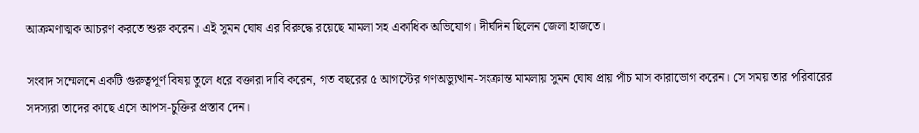আক্রমণাত্মক আচরণ করতে শুরু করেন। এই সুমন ঘোষ এর বিরুদ্ধে রয়েছে মামলা সহ একাধিক অভিযোগ। দীর্ঘদিন ছিলেন জেলা হাজতে।

সংবাদ সম্মেলনে একটি গুরুত্বপূর্ণ বিষয় তুলে ধরে বক্তারা দাবি করেন, গত বছরের ৫ আগস্টের গণঅভ্যুত্থান-সংক্রান্ত মামলায় সুমন ঘোষ প্রায় পাঁচ মাস কারাভোগ করেন। সে সময় তার পরিবারের সদস্যরা তাদের কাছে এসে আপস-চুক্তির প্রস্তাব দেন।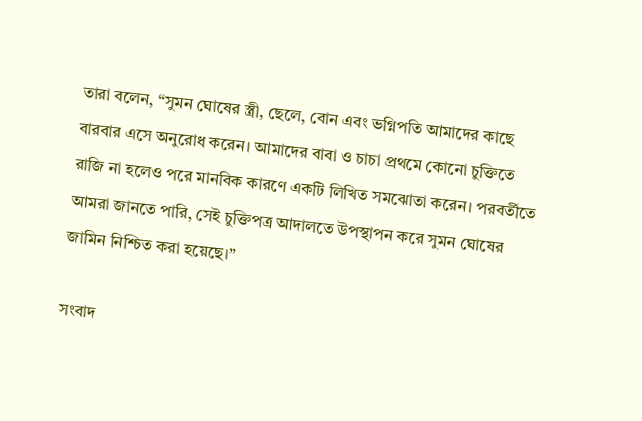তারা বলেন, “সুমন ঘোষের স্ত্রী, ছেলে, বোন এবং ভগ্নিপতি আমাদের কাছে বারবার এসে অনুরোধ করেন। আমাদের বাবা ও চাচা প্রথমে কোনো চুক্তিতে রাজি না হলেও পরে মানবিক কারণে একটি লিখিত সমঝোতা করেন। পরবর্তীতে আমরা জানতে পারি, সেই চুক্তিপত্র আদালতে উপস্থাপন করে সুমন ঘোষের জামিন নিশ্চিত করা হয়েছে।”

সংবাদ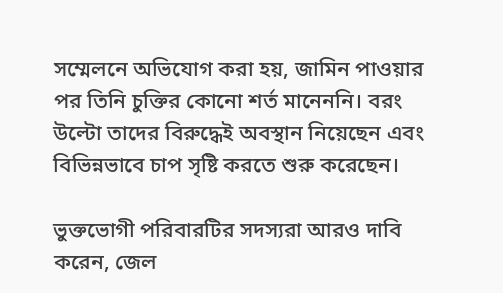সম্মেলনে অভিযোগ করা হয়, জামিন পাওয়ার পর তিনি চুক্তির কোনো শর্ত মানেননি। বরং উল্টো তাদের বিরুদ্ধেই অবস্থান নিয়েছেন এবং বিভিন্নভাবে চাপ সৃষ্টি করতে শুরু করেছেন।

ভুক্তভোগী পরিবারটির সদস্যরা আরও দাবি করেন, জেল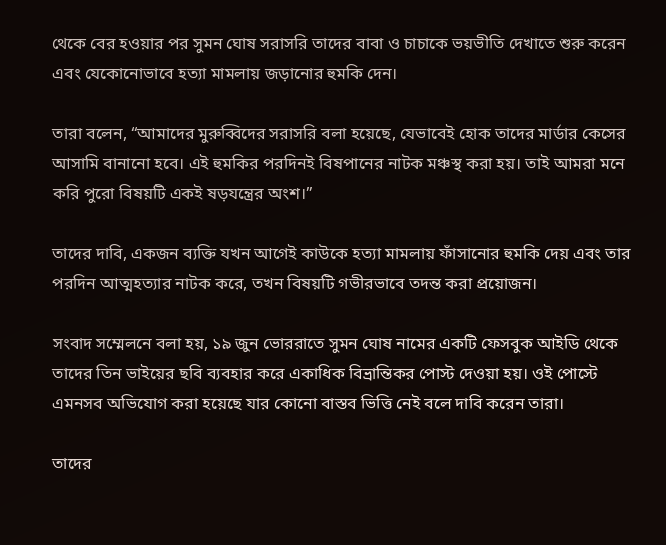থেকে বের হওয়ার পর সুমন ঘোষ সরাসরি তাদের বাবা ও চাচাকে ভয়ভীতি দেখাতে শুরু করেন এবং যেকোনোভাবে হত্যা মামলায় জড়ানোর হুমকি দেন।

তারা বলেন, “আমাদের মুরুব্বিদের সরাসরি বলা হয়েছে, যেভাবেই হোক তাদের মার্ডার কেসের আসামি বানানো হবে। এই হুমকির পরদিনই বিষপানের নাটক মঞ্চস্থ করা হয়। তাই আমরা মনে করি পুরো বিষয়টি একই ষড়যন্ত্রের অংশ।”

তাদের দাবি, একজন ব্যক্তি যখন আগেই কাউকে হত্যা মামলায় ফাঁসানোর হুমকি দেয় এবং তার পরদিন আত্মহত্যার নাটক করে, তখন বিষয়টি গভীরভাবে তদন্ত করা প্রয়োজন।

সংবাদ সম্মেলনে বলা হয়, ১৯ জুন ভোররাতে সুমন ঘোষ নামের একটি ফেসবুক আইডি থেকে তাদের তিন ভাইয়ের ছবি ব্যবহার করে একাধিক বিভ্রান্তিকর পোস্ট দেওয়া হয়। ওই পোস্টে এমনসব অভিযোগ করা হয়েছে যার কোনো বাস্তব ভিত্তি নেই বলে দাবি করেন তারা।

তাদের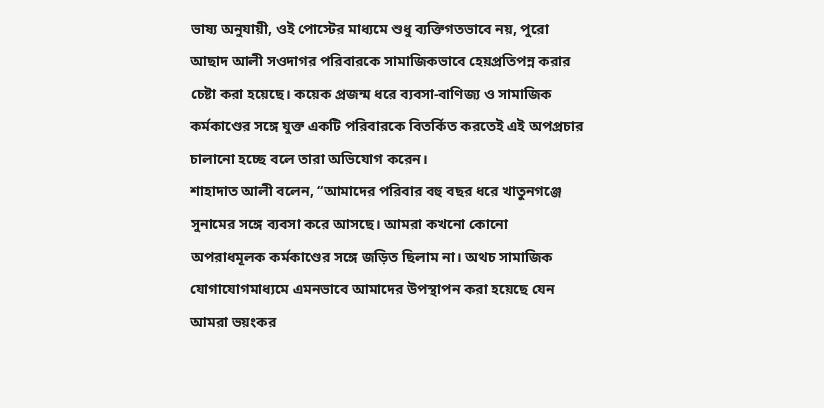ভাষ্য অনুযায়ী, ওই পোস্টের মাধ্যমে শুধু ব্যক্তিগতভাবে নয়, পুরো আছাদ আলী সওদাগর পরিবারকে সামাজিকভাবে হেয়প্রতিপন্ন করার চেষ্টা করা হয়েছে। কয়েক প্রজন্ম ধরে ব্যবসা-বাণিজ্য ও সামাজিক কর্মকাণ্ডের সঙ্গে যুক্ত একটি পরিবারকে বিতর্কিত করতেই এই অপপ্রচার চালানো হচ্ছে বলে তারা অভিযোগ করেন।
শাহাদাত আলী বলেন, “আমাদের পরিবার বহু বছর ধরে খাতুনগঞ্জে সুনামের সঙ্গে ব্যবসা করে আসছে। আমরা কখনো কোনো অপরাধমূলক কর্মকাণ্ডের সঙ্গে জড়িত ছিলাম না। অথচ সামাজিক যোগাযোগমাধ্যমে এমনভাবে আমাদের উপস্থাপন করা হয়েছে যেন আমরা ভয়ংকর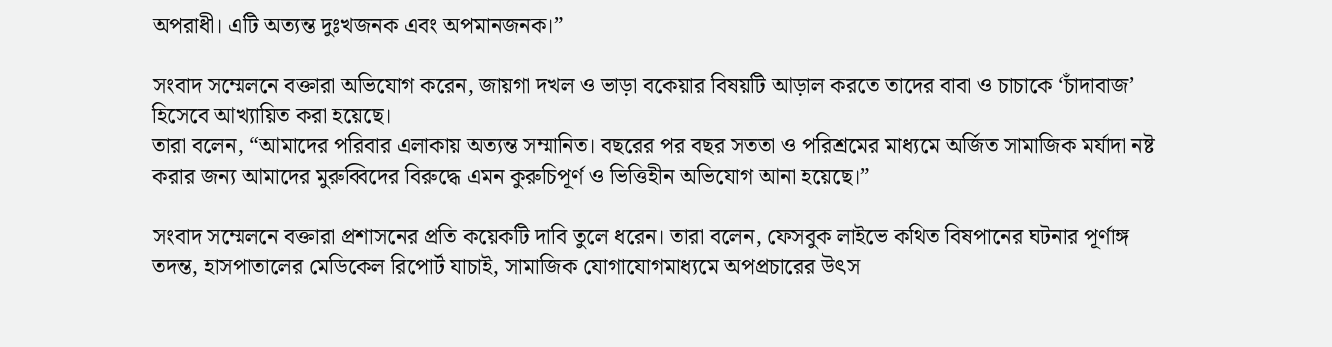অপরাধী। এটি অত্যন্ত দুঃখজনক এবং অপমানজনক।”

সংবাদ সম্মেলনে বক্তারা অভিযোগ করেন, জায়গা দখল ও ভাড়া বকেয়ার বিষয়টি আড়াল করতে তাদের বাবা ও চাচাকে ‘চাঁদাবাজ’ হিসেবে আখ্যায়িত করা হয়েছে।
তারা বলেন, “আমাদের পরিবার এলাকায় অত্যন্ত সম্মানিত। বছরের পর বছর সততা ও পরিশ্রমের মাধ্যমে অর্জিত সামাজিক মর্যাদা নষ্ট করার জন্য আমাদের মুরুব্বিদের বিরুদ্ধে এমন কুরুচিপূর্ণ ও ভিত্তিহীন অভিযোগ আনা হয়েছে।”

সংবাদ সম্মেলনে বক্তারা প্রশাসনের প্রতি কয়েকটি দাবি তুলে ধরেন। তারা বলেন, ফেসবুক লাইভে কথিত বিষপানের ঘটনার পূর্ণাঙ্গ তদন্ত, হাসপাতালের মেডিকেল রিপোর্ট যাচাই, সামাজিক যোগাযোগমাধ্যমে অপপ্রচারের উৎস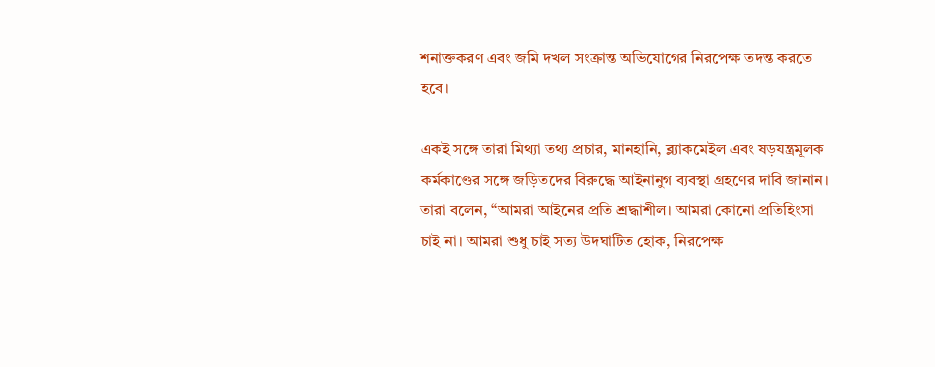শনাক্তকরণ এবং জমি দখল সংক্রান্ত অভিযোগের নিরপেক্ষ তদন্ত করতে হবে।

একই সঙ্গে তারা মিথ্যা তথ্য প্রচার, মানহানি, ব্ল্যাকমেইল এবং ষড়যন্ত্রমূলক কর্মকাণ্ডের সঙ্গে জড়িতদের বিরুদ্ধে আইনানুগ ব্যবস্থা গ্রহণের দাবি জানান।
তারা বলেন, “আমরা আইনের প্রতি শ্রদ্ধাশীল। আমরা কোনো প্রতিহিংসা চাই না। আমরা শুধু চাই সত্য উদঘাটিত হোক, নিরপেক্ষ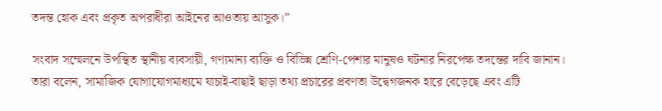তদন্ত হোক এবং প্রকৃত অপরাধীরা আইনের আওতায় আসুক।”

সংবাদ সম্মেলনে উপস্থিত স্থানীয় ব্যবসায়ী, গণ্যমান্য ব্যক্তি ও বিভিন্ন শ্রেণি-পেশার মানুষও ঘটনার নিরপেক্ষ তদন্তের দাবি জানান। তারা বলেন, সামাজিক যোগাযোগমাধ্যমে যাচাই-বাছাই ছাড়া তথ্য প্রচারের প্রবণতা উদ্বেগজনক হারে বেড়েছে এবং এটি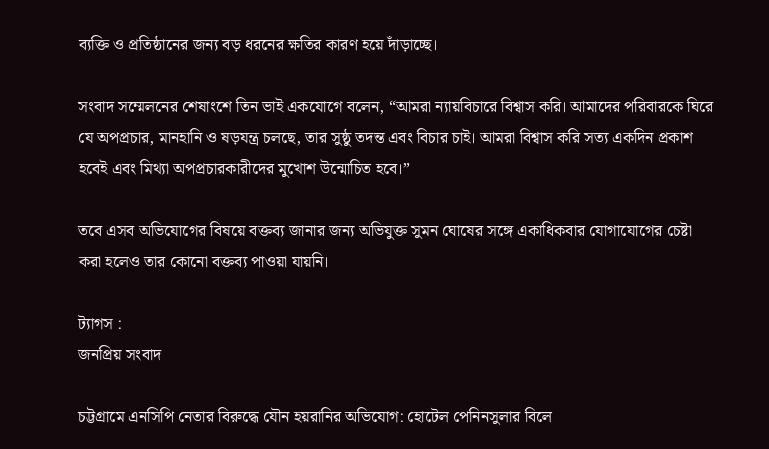ব্যক্তি ও প্রতিষ্ঠানের জন্য বড় ধরনের ক্ষতির কারণ হয়ে দাঁড়াচ্ছে।

সংবাদ সম্মেলনের শেষাংশে তিন ভাই একযোগে বলেন, “আমরা ন্যায়বিচারে বিশ্বাস করি। আমাদের পরিবারকে ঘিরে যে অপপ্রচার, মানহানি ও ষড়যন্ত্র চলছে, তার সুষ্ঠু তদন্ত এবং বিচার চাই। আমরা বিশ্বাস করি সত্য একদিন প্রকাশ হবেই এবং মিথ্যা অপপ্রচারকারীদের মুখোশ উন্মোচিত হবে।”

তবে এসব অভিযোগের বিষয়ে বক্তব্য জানার জন্য অভিযুক্ত সুমন ঘোষের সঙ্গে একাধিকবার যোগাযোগের চেষ্টা করা হলেও তার কোনো বক্তব্য পাওয়া যায়নি।

ট্যাগস :
জনপ্রিয় সংবাদ

চট্টগ্রামে এনসিপি নেতার বিরুদ্ধে যৌন হয়রানির অভিযোগ: হোটেল পেনিনসুলার বিলে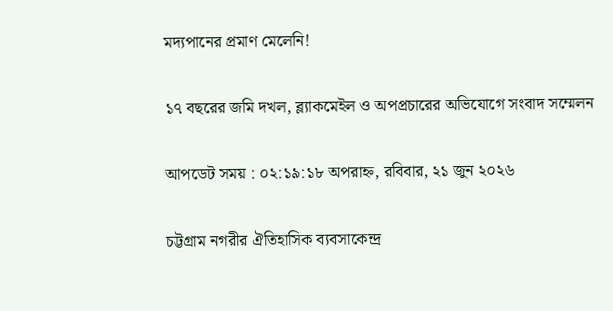মদ্যপানের প্রমাণ মেলেনি!

১৭ বছরের জমি দখল, ব্ল্যাকমেইল ও অপপ্রচারের অভিযোগে সংবাদ সম্মেলন

আপডেট সময় : ০২:১৯:১৮ অপরাহ্ন, রবিবার, ২১ জুন ২০২৬

চট্টগ্রাম নগরীর ঐতিহাসিক ব্যবসাকেন্দ্র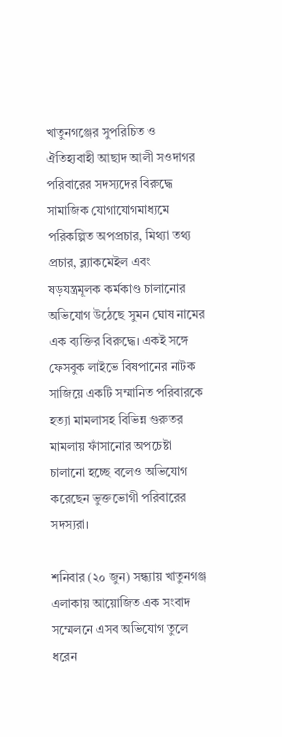খাতুনগঞ্জের সুপরিচিত ও ঐতিহ্যবাহী আছাদ আলী সওদাগর পরিবারের সদস্যদের বিরুদ্ধে সামাজিক যোগাযোগমাধ্যমে পরিকল্পিত অপপ্রচার, মিথ্যা তথ্য প্রচার, ব্ল্যাকমেইল এবং ষড়যন্ত্রমূলক কর্মকাণ্ড চালানোর অভিযোগ উঠেছে সুমন ঘোষ নামের এক ব্যক্তির বিরুদ্ধে। একই সঙ্গে ফেসবুক লাইভে বিষপানের নাটক সাজিয়ে একটি সম্মানিত পরিবারকে হত্যা মামলাসহ বিভিন্ন গুরুতর মামলায় ফাঁসানোর অপচেষ্টা চালানো হচ্ছে বলেও অভিযোগ করেছেন ভুক্তভোগী পরিবারের সদস্যরা।

শনিবার (২০ জুন) সন্ধ্যায় খাতুনগঞ্জ এলাকায় আয়োজিত এক সংবাদ সম্মেলনে এসব অভিযোগ তুলে ধরেন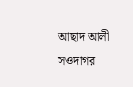আছাদ আলী সওদাগর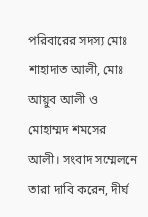পরিবারের সদস্য মোঃ শাহাদাত আলী, মোঃ আয়ুব আলী ও মোহাম্মদ শমসের আলী। সংবাদ সম্মেলনে তারা দাবি করেন, দীর্ঘ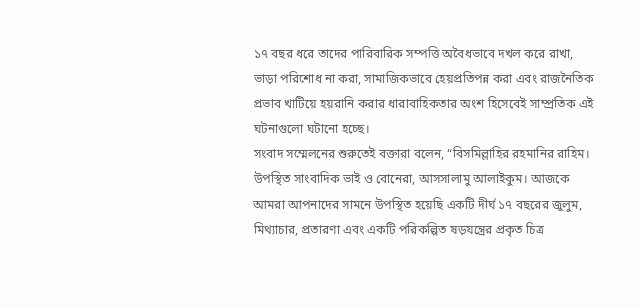১৭ বছর ধরে তাদের পারিবারিক সম্পত্তি অবৈধভাবে দখল করে রাখা, ভাড়া পরিশোধ না করা, সামাজিকভাবে হেয়প্রতিপন্ন করা এবং রাজনৈতিক প্রভাব খাটিয়ে হয়রানি করার ধারাবাহিকতার অংশ হিসেবেই সাম্প্রতিক এই ঘটনাগুলো ঘটানো হচ্ছে।
সংবাদ সম্মেলনের শুরুতেই বক্তারা বলেন, “বিসমিল্লাহির রহমানির রাহিম। উপস্থিত সাংবাদিক ভাই ও বোনেরা, আসসালামু আলাইকুম। আজকে আমরা আপনাদের সামনে উপস্থিত হয়েছি একটি দীর্ঘ ১৭ বছরের জুলুম, মিথ্যাচার, প্রতারণা এবং একটি পরিকল্পিত ষড়যন্ত্রের প্রকৃত চিত্র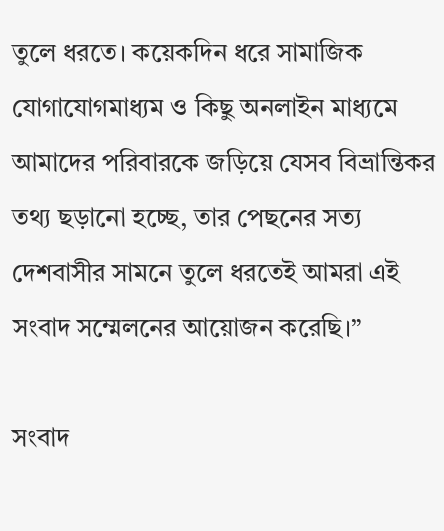তুলে ধরতে। কয়েকদিন ধরে সামাজিক যোগাযোগমাধ্যম ও কিছু অনলাইন মাধ্যমে আমাদের পরিবারকে জড়িয়ে যেসব বিভ্রান্তিকর তথ্য ছড়ানো হচ্ছে, তার পেছনের সত্য দেশবাসীর সামনে তুলে ধরতেই আমরা এই সংবাদ সম্মেলনের আয়োজন করেছি।”

সংবাদ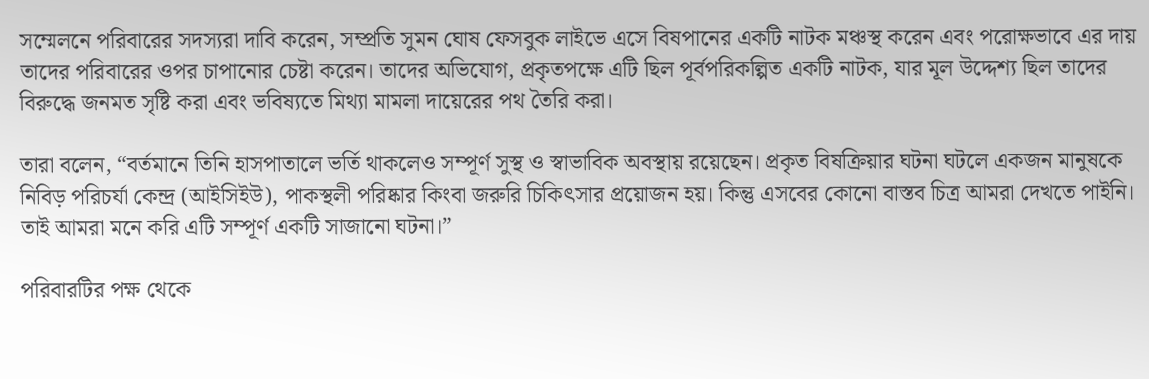সম্মেলনে পরিবারের সদস্যরা দাবি করেন, সম্প্রতি সুমন ঘোষ ফেসবুক লাইভে এসে বিষপানের একটি নাটক মঞ্চস্থ করেন এবং পরোক্ষভাবে এর দায় তাদের পরিবারের ওপর চাপানোর চেষ্টা করেন। তাদের অভিযোগ, প্রকৃতপক্ষে এটি ছিল পূর্বপরিকল্পিত একটি নাটক, যার মূল উদ্দেশ্য ছিল তাদের বিরুদ্ধে জনমত সৃষ্টি করা এবং ভবিষ্যতে মিথ্যা মামলা দায়েরের পথ তৈরি করা।

তারা বলেন, “বর্তমানে তিনি হাসপাতালে ভর্তি থাকলেও সম্পূর্ণ সুস্থ ও স্বাভাবিক অবস্থায় রয়েছেন। প্রকৃত বিষক্রিয়ার ঘটনা ঘটলে একজন মানুষকে নিবিড় পরিচর্যা কেন্দ্র (আইসিইউ), পাকস্থলী পরিষ্কার কিংবা জরুরি চিকিৎসার প্রয়োজন হয়। কিন্তু এসবের কোনো বাস্তব চিত্র আমরা দেখতে পাইনি। তাই আমরা মনে করি এটি সম্পূর্ণ একটি সাজানো ঘটনা।”

পরিবারটির পক্ষ থেকে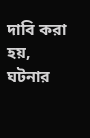দাবি করা হয়, ঘটনার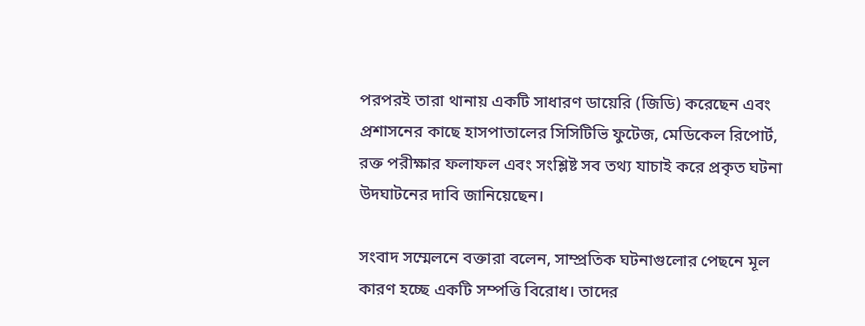পরপরই তারা থানায় একটি সাধারণ ডায়েরি (জিডি) করেছেন এবং প্রশাসনের কাছে হাসপাতালের সিসিটিভি ফুটেজ, মেডিকেল রিপোর্ট, রক্ত পরীক্ষার ফলাফল এবং সংশ্লিষ্ট সব তথ্য যাচাই করে প্রকৃত ঘটনা উদঘাটনের দাবি জানিয়েছেন।

সংবাদ সম্মেলনে বক্তারা বলেন, সাম্প্রতিক ঘটনাগুলোর পেছনে মূল কারণ হচ্ছে একটি সম্পত্তি বিরোধ। তাদের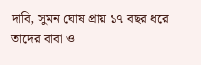দাবি, সুমন ঘোষ প্রায় ১৭ বছর ধরে তাদের বাবা ও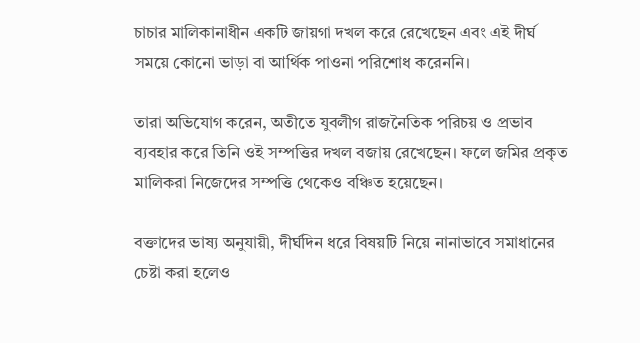চাচার মালিকানাধীন একটি জায়গা দখল করে রেখেছেন এবং এই দীর্ঘ সময়ে কোনো ভাড়া বা আর্থিক পাওনা পরিশোধ করেননি।

তারা অভিযোগ করেন, অতীতে যুবলীগ রাজনৈতিক পরিচয় ও প্রভাব ব্যবহার করে তিনি ওই সম্পত্তির দখল বজায় রেখেছেন। ফলে জমির প্রকৃত মালিকরা নিজেদের সম্পত্তি থেকেও বঞ্চিত হয়েছেন।

বক্তাদের ভাষ্য অনুযায়ী, দীর্ঘদিন ধরে বিষয়টি নিয়ে নানাভাবে সমাধানের চেষ্টা করা হলেও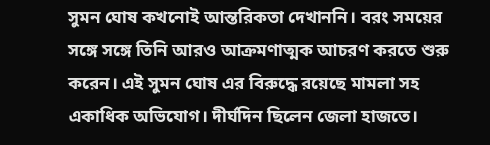সুমন ঘোষ কখনোই আন্তরিকতা দেখাননি। বরং সময়ের সঙ্গে সঙ্গে তিনি আরও আক্রমণাত্মক আচরণ করতে শুরু করেন। এই সুমন ঘোষ এর বিরুদ্ধে রয়েছে মামলা সহ একাধিক অভিযোগ। দীর্ঘদিন ছিলেন জেলা হাজতে।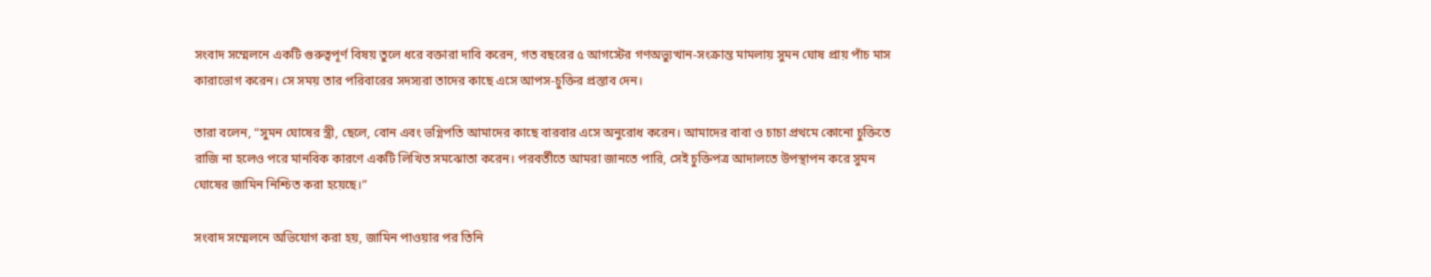সংবাদ সম্মেলনে একটি গুরুত্বপূর্ণ বিষয় তুলে ধরে বক্তারা দাবি করেন, গত বছরের ৫ আগস্টের গণঅভ্যুত্থান-সংক্রান্ত মামলায় সুমন ঘোষ প্রায় পাঁচ মাস কারাভোগ করেন। সে সময় তার পরিবারের সদস্যরা তাদের কাছে এসে আপস-চুক্তির প্রস্তাব দেন।

তারা বলেন, “সুমন ঘোষের স্ত্রী, ছেলে, বোন এবং ভগ্নিপতি আমাদের কাছে বারবার এসে অনুরোধ করেন। আমাদের বাবা ও চাচা প্রথমে কোনো চুক্তিতে রাজি না হলেও পরে মানবিক কারণে একটি লিখিত সমঝোতা করেন। পরবর্তীতে আমরা জানতে পারি, সেই চুক্তিপত্র আদালতে উপস্থাপন করে সুমন ঘোষের জামিন নিশ্চিত করা হয়েছে।”

সংবাদ সম্মেলনে অভিযোগ করা হয়, জামিন পাওয়ার পর তিনি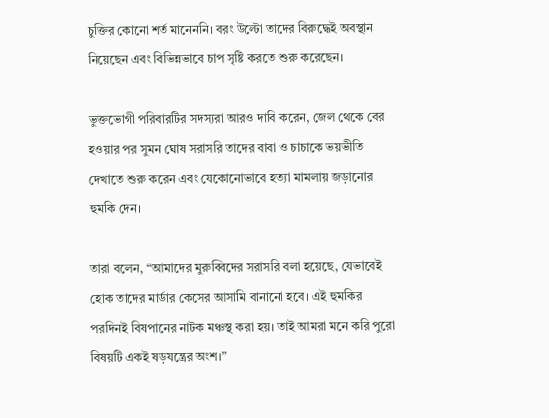চুক্তির কোনো শর্ত মানেননি। বরং উল্টো তাদের বিরুদ্ধেই অবস্থান নিয়েছেন এবং বিভিন্নভাবে চাপ সৃষ্টি করতে শুরু করেছেন।

ভুক্তভোগী পরিবারটির সদস্যরা আরও দাবি করেন, জেল থেকে বের হওয়ার পর সুমন ঘোষ সরাসরি তাদের বাবা ও চাচাকে ভয়ভীতি দেখাতে শুরু করেন এবং যেকোনোভাবে হত্যা মামলায় জড়ানোর হুমকি দেন।

তারা বলেন, “আমাদের মুরুব্বিদের সরাসরি বলা হয়েছে, যেভাবেই হোক তাদের মার্ডার কেসের আসামি বানানো হবে। এই হুমকির পরদিনই বিষপানের নাটক মঞ্চস্থ করা হয়। তাই আমরা মনে করি পুরো বিষয়টি একই ষড়যন্ত্রের অংশ।”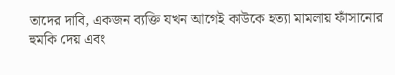তাদের দাবি, একজন ব্যক্তি যখন আগেই কাউকে হত্যা মামলায় ফাঁসানোর হুমকি দেয় এবং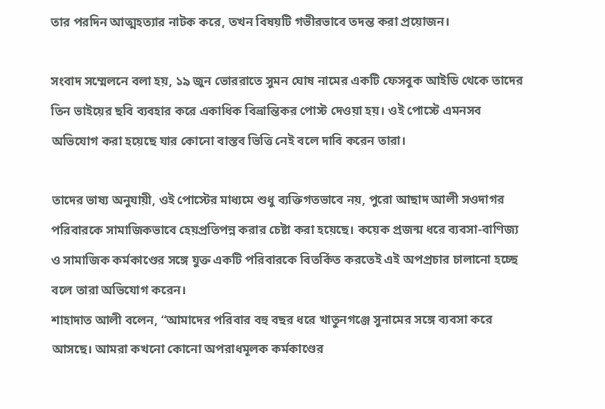তার পরদিন আত্মহত্যার নাটক করে, তখন বিষয়টি গভীরভাবে তদন্ত করা প্রয়োজন।

সংবাদ সম্মেলনে বলা হয়, ১৯ জুন ভোররাতে সুমন ঘোষ নামের একটি ফেসবুক আইডি থেকে তাদের তিন ভাইয়ের ছবি ব্যবহার করে একাধিক বিভ্রান্তিকর পোস্ট দেওয়া হয়। ওই পোস্টে এমনসব অভিযোগ করা হয়েছে যার কোনো বাস্তব ভিত্তি নেই বলে দাবি করেন তারা।

তাদের ভাষ্য অনুযায়ী, ওই পোস্টের মাধ্যমে শুধু ব্যক্তিগতভাবে নয়, পুরো আছাদ আলী সওদাগর পরিবারকে সামাজিকভাবে হেয়প্রতিপন্ন করার চেষ্টা করা হয়েছে। কয়েক প্রজন্ম ধরে ব্যবসা-বাণিজ্য ও সামাজিক কর্মকাণ্ডের সঙ্গে যুক্ত একটি পরিবারকে বিতর্কিত করতেই এই অপপ্রচার চালানো হচ্ছে বলে তারা অভিযোগ করেন।
শাহাদাত আলী বলেন, “আমাদের পরিবার বহু বছর ধরে খাতুনগঞ্জে সুনামের সঙ্গে ব্যবসা করে আসছে। আমরা কখনো কোনো অপরাধমূলক কর্মকাণ্ডের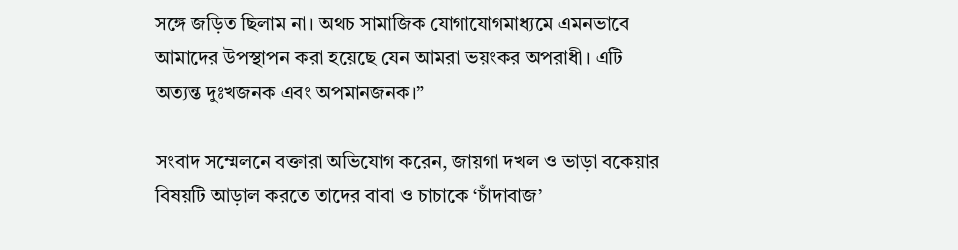সঙ্গে জড়িত ছিলাম না। অথচ সামাজিক যোগাযোগমাধ্যমে এমনভাবে আমাদের উপস্থাপন করা হয়েছে যেন আমরা ভয়ংকর অপরাধী। এটি অত্যন্ত দুঃখজনক এবং অপমানজনক।”

সংবাদ সম্মেলনে বক্তারা অভিযোগ করেন, জায়গা দখল ও ভাড়া বকেয়ার বিষয়টি আড়াল করতে তাদের বাবা ও চাচাকে ‘চাঁদাবাজ’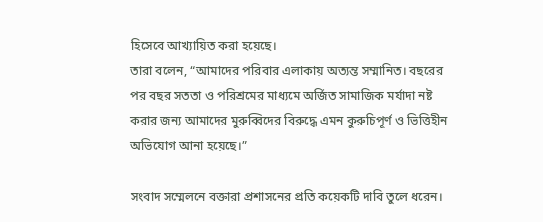হিসেবে আখ্যায়িত করা হয়েছে।
তারা বলেন, “আমাদের পরিবার এলাকায় অত্যন্ত সম্মানিত। বছরের পর বছর সততা ও পরিশ্রমের মাধ্যমে অর্জিত সামাজিক মর্যাদা নষ্ট করার জন্য আমাদের মুরুব্বিদের বিরুদ্ধে এমন কুরুচিপূর্ণ ও ভিত্তিহীন অভিযোগ আনা হয়েছে।”

সংবাদ সম্মেলনে বক্তারা প্রশাসনের প্রতি কয়েকটি দাবি তুলে ধরেন।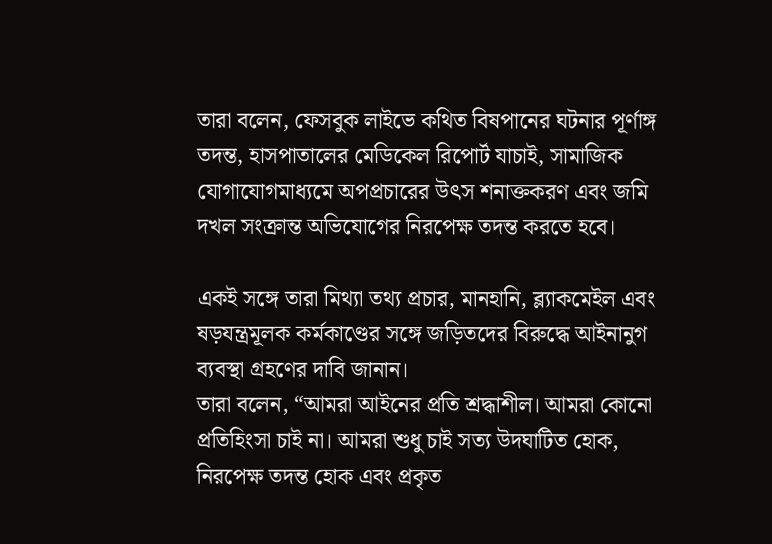তারা বলেন, ফেসবুক লাইভে কথিত বিষপানের ঘটনার পূর্ণাঙ্গ তদন্ত, হাসপাতালের মেডিকেল রিপোর্ট যাচাই, সামাজিক যোগাযোগমাধ্যমে অপপ্রচারের উৎস শনাক্তকরণ এবং জমি দখল সংক্রান্ত অভিযোগের নিরপেক্ষ তদন্ত করতে হবে।

একই সঙ্গে তারা মিথ্যা তথ্য প্রচার, মানহানি, ব্ল্যাকমেইল এবং ষড়যন্ত্রমূলক কর্মকাণ্ডের সঙ্গে জড়িতদের বিরুদ্ধে আইনানুগ ব্যবস্থা গ্রহণের দাবি জানান।
তারা বলেন, “আমরা আইনের প্রতি শ্রদ্ধাশীল। আমরা কোনো প্রতিহিংসা চাই না। আমরা শুধু চাই সত্য উদঘাটিত হোক, নিরপেক্ষ তদন্ত হোক এবং প্রকৃত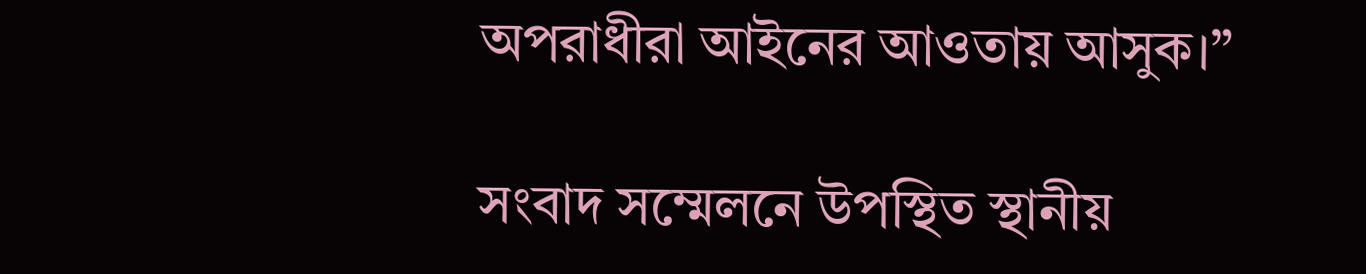অপরাধীরা আইনের আওতায় আসুক।”

সংবাদ সম্মেলনে উপস্থিত স্থানীয়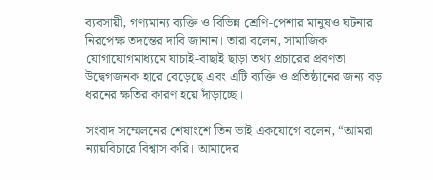ব্যবসায়ী, গণ্যমান্য ব্যক্তি ও বিভিন্ন শ্রেণি-পেশার মানুষও ঘটনার নিরপেক্ষ তদন্তের দাবি জানান। তারা বলেন, সামাজিক যোগাযোগমাধ্যমে যাচাই-বাছাই ছাড়া তথ্য প্রচারের প্রবণতা উদ্বেগজনক হারে বেড়েছে এবং এটি ব্যক্তি ও প্রতিষ্ঠানের জন্য বড় ধরনের ক্ষতির কারণ হয়ে দাঁড়াচ্ছে।

সংবাদ সম্মেলনের শেষাংশে তিন ভাই একযোগে বলেন, “আমরা ন্যায়বিচারে বিশ্বাস করি। আমাদের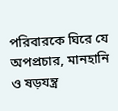পরিবারকে ঘিরে যে অপপ্রচার, মানহানি ও ষড়যন্ত্র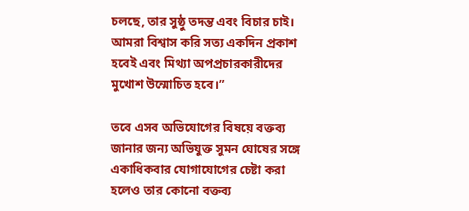চলছে, তার সুষ্ঠু তদন্ত এবং বিচার চাই। আমরা বিশ্বাস করি সত্য একদিন প্রকাশ হবেই এবং মিথ্যা অপপ্রচারকারীদের মুখোশ উন্মোচিত হবে।”

তবে এসব অভিযোগের বিষয়ে বক্তব্য জানার জন্য অভিযুক্ত সুমন ঘোষের সঙ্গে একাধিকবার যোগাযোগের চেষ্টা করা হলেও তার কোনো বক্তব্য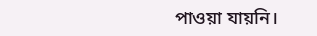পাওয়া যায়নি।